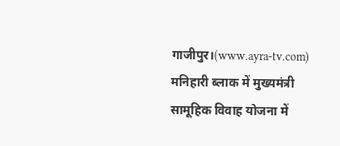गाजीपुर।(www.ayra-tv.com) मनिहारी ब्लाक में मुख्यमंत्री सामूहिक विवाह योजना में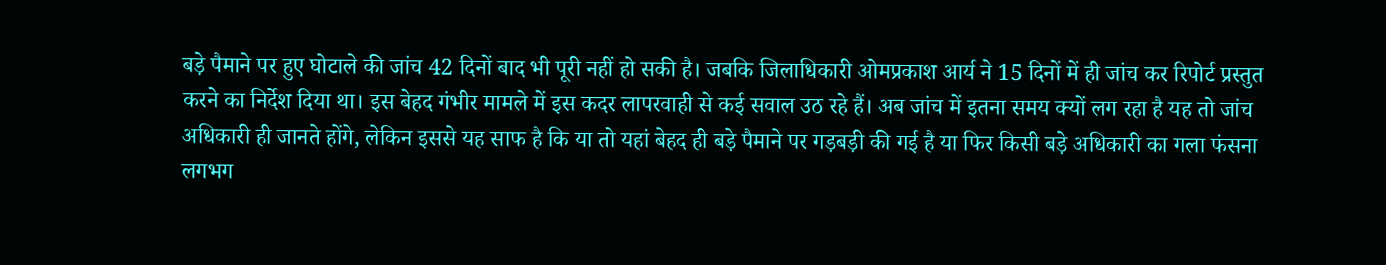बड़े पैमाने पर हुए घोटाले की जांच 42 दिनों बाद भी पूरी नहीं हो सकी है। जबकि जिलाधिकारी ओमप्रकाश आर्य ने 15 दिनों में ही जांच कर रिपोर्ट प्रस्तुत करने का निर्देश दिया था। इस बेहद गंभीर मामले में इस कदर लापरवाही से कई सवाल उठ रहे हैं। अब जांच में इतना समय क्यों लग रहा है यह तो जांच अधिकारी ही जानते होंगे, लेकिन इससे यह साफ है कि या तो यहां बेहद ही बड़े पैमाने पर गड़बड़ी की गई है या फिर किसी बड़े अधिकारी का गला फंसना लगभग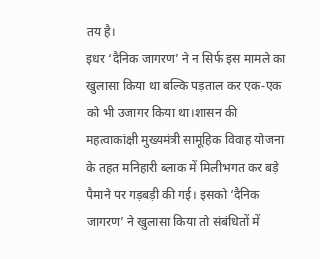तय है।
इधर ‘दैनिक जागरण’ ने न सिर्फ इस मामले का खुलासा किया था बल्कि पड़ताल कर एक-एक को भी उजागर किया था।शासन की महत्वाकांक्षी मुख्यमंत्री सामूहिक विवाह योजना के तहत मनिहारी ब्लाक में मिलीभगत कर बड़े पैमाने पर गड़बड़ी की गई। इसको ‘दैनिक जागरण’ ने खुलासा किया तो संबंधितों में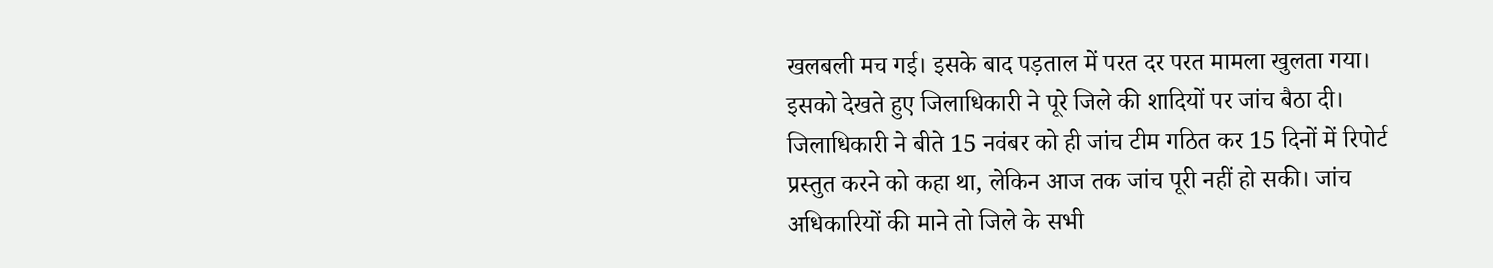खलबली मच गई। इसके बाद पड़ताल में परत दर परत मामला खुलता गया। इसको देखते हुए जिलाधिकारी ने पूरे जिले की शादियों पर जांच बैठा दी।
जिलाधिकारी ने बीते 15 नवंबर को ही जांच टीम गठित कर 15 दिनों में रिपोर्ट प्रस्तुत करने को कहा था, लेकिन आज तक जांच पूरी नहीं हो सकी। जांच अधिकारियों की माने तो जिले के सभी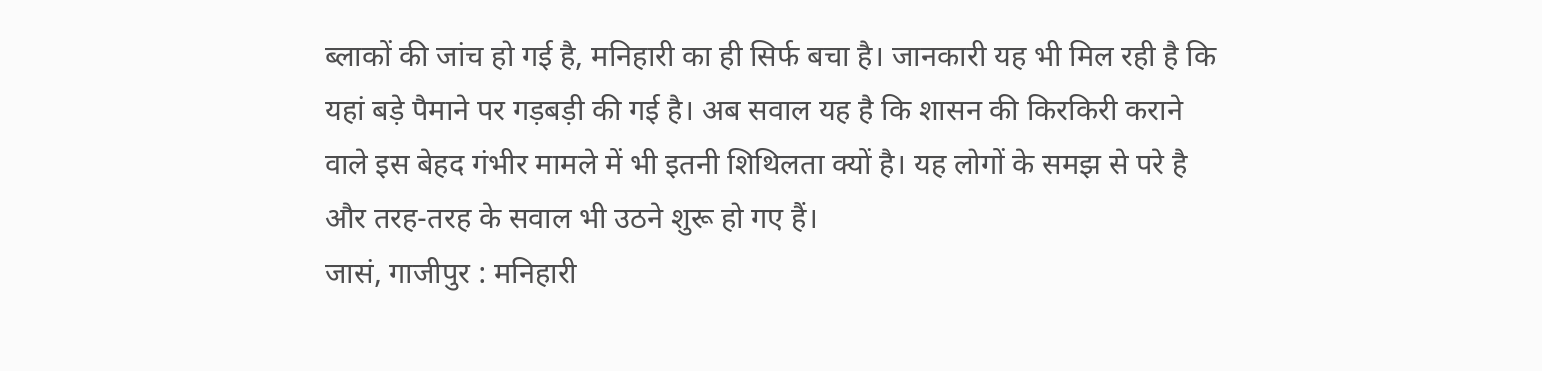ब्लाकों की जांच हो गई है, मनिहारी का ही सिर्फ बचा है। जानकारी यह भी मिल रही है कि यहां बड़े पैमाने पर गड़बड़ी की गई है। अब सवाल यह है कि शासन की किरकिरी कराने वाले इस बेहद गंभीर मामले में भी इतनी शिथिलता क्यों है। यह लोगों के समझ से परे है और तरह-तरह के सवाल भी उठने शुरू हो गए हैं।
जासं, गाजीपुर : मनिहारी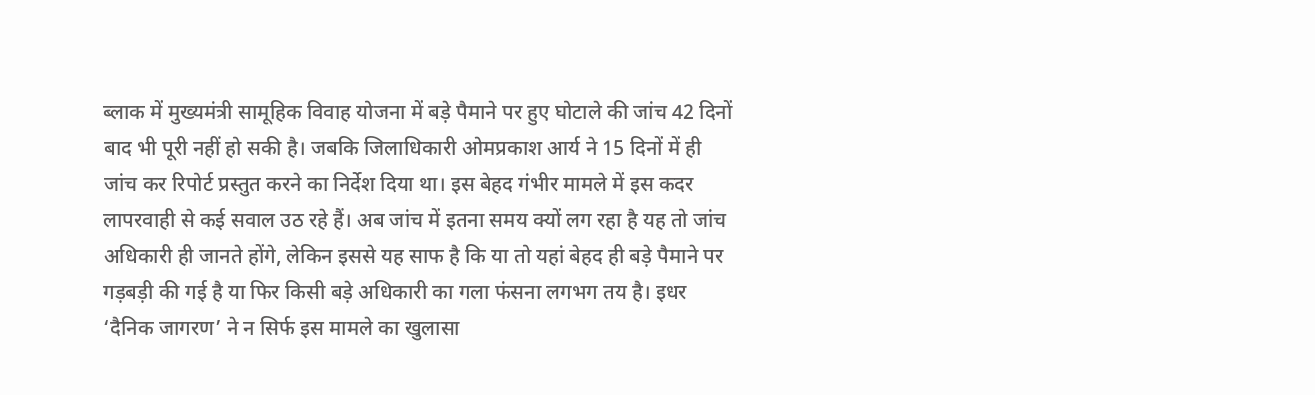ब्लाक में मुख्यमंत्री सामूहिक विवाह योजना में बड़े पैमाने पर हुए घोटाले की जांच 42 दिनों बाद भी पूरी नहीं हो सकी है। जबकि जिलाधिकारी ओमप्रकाश आर्य ने 15 दिनों में ही जांच कर रिपोर्ट प्रस्तुत करने का निर्देश दिया था। इस बेहद गंभीर मामले में इस कदर लापरवाही से कई सवाल उठ रहे हैं। अब जांच में इतना समय क्यों लग रहा है यह तो जांच अधिकारी ही जानते होंगे, लेकिन इससे यह साफ है कि या तो यहां बेहद ही बड़े पैमाने पर गड़बड़ी की गई है या फिर किसी बड़े अधिकारी का गला फंसना लगभग तय है। इधर ‘दैनिक जागरण’ ने न सिर्फ इस मामले का खुलासा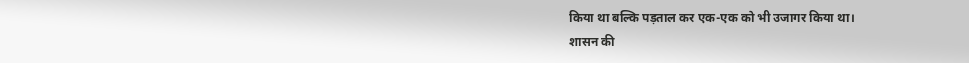किया था बल्कि पड़ताल कर एक-एक को भी उजागर किया था।
शासन की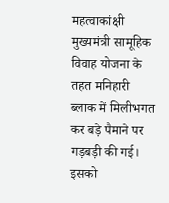महत्वाकांक्षी मुख्यमंत्री सामूहिक विवाह योजना के तहत मनिहारी ब्लाक में मिलीभगत कर बड़े पैमाने पर गड़बड़ी की गई। इसको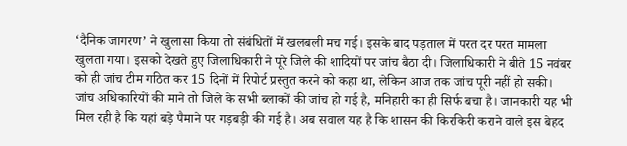‘दैनिक जागरण’ ने खुलासा किया तो संबंधितों में खलबली मच गई। इसके बाद पड़ताल में परत दर परत मामला खुलता गया। इसको देखते हुए जिलाधिकारी ने पूरे जिले की शादियों पर जांच बैठा दी। जिलाधिकारी ने बीते 15 नवंबर को ही जांच टीम गठित कर 15 दिनों में रिपोर्ट प्रस्तुत करने को कहा था, लेकिन आज तक जांच पूरी नहीं हो सकी।
जांच अधिकारियों की माने तो जिले के सभी ब्लाकों की जांच हो गई है, मनिहारी का ही सिर्फ बचा है। जानकारी यह भी मिल रही है कि यहां बड़े पैमाने पर गड़बड़ी की गई है। अब सवाल यह है कि शासन की किरकिरी कराने वाले इस बेहद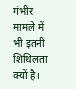गंभीर मामले में भी इतनी शिथिलता क्यों है।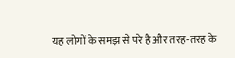यह लोगों के समझ से परे है और तरह-तरह के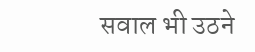सवाल भी उठने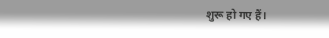शुरू हो गए हैं।